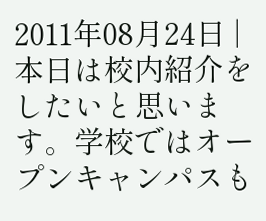2011年08月24日 |
本日は校内紹介をしたいと思います。学校ではオープンキャンパスも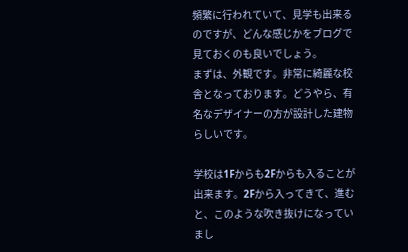頻繁に行われていて、見学も出来るのですが、どんな感じかをブログで見ておくのも良いでしょう。
まずは、外観です。非常に綺麗な校舎となっております。どうやら、有名なデザイナーの方が設計した建物らしいです。

学校は1Fからも2Fからも入ることが出来ます。2Fから入ってきて、進むと、このような吹き抜けになっていまし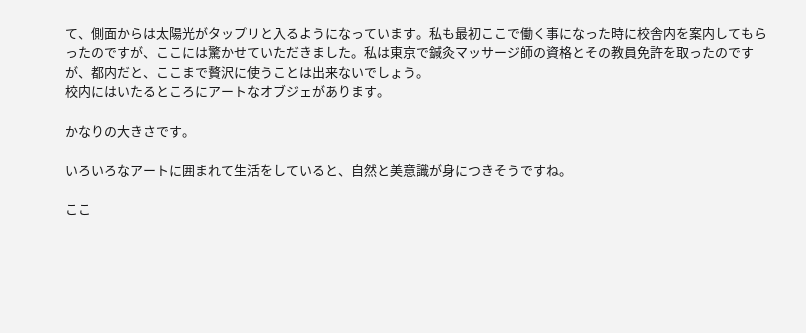て、側面からは太陽光がタップリと入るようになっています。私も最初ここで働く事になった時に校舎内を案内してもらったのですが、ここには驚かせていただきました。私は東京で鍼灸マッサージ師の資格とその教員免許を取ったのですが、都内だと、ここまで贅沢に使うことは出来ないでしょう。
校内にはいたるところにアートなオブジェがあります。

かなりの大きさです。

いろいろなアートに囲まれて生活をしていると、自然と美意識が身につきそうですね。

ここ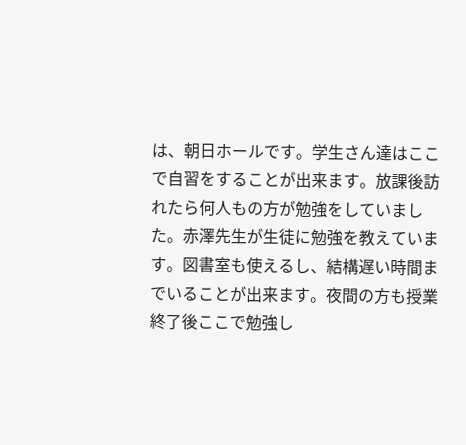は、朝日ホールです。学生さん達はここで自習をすることが出来ます。放課後訪れたら何人もの方が勉強をしていました。赤澤先生が生徒に勉強を教えています。図書室も使えるし、結構遅い時間までいることが出来ます。夜間の方も授業終了後ここで勉強し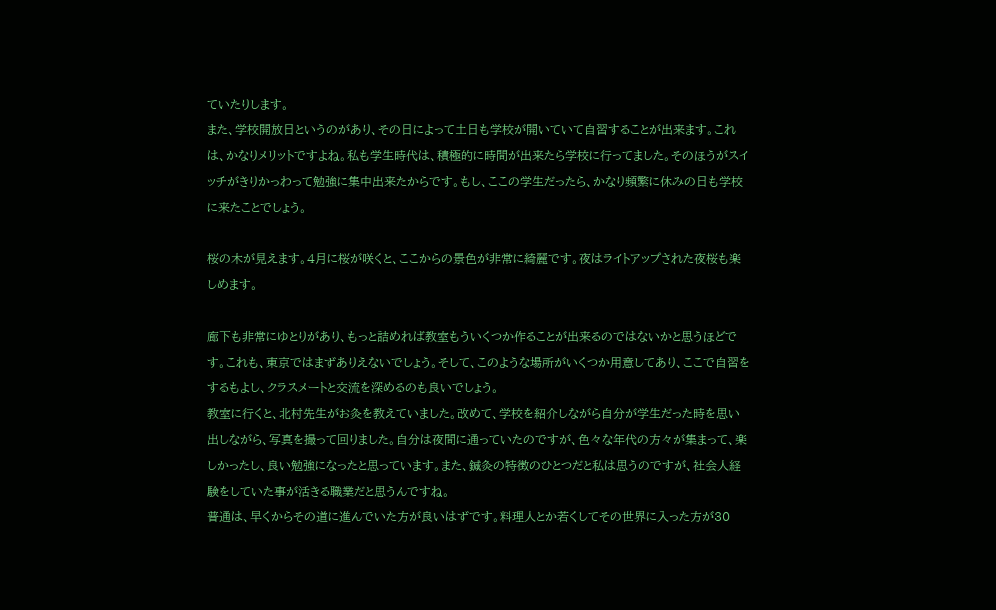ていたりします。
また、学校開放日というのがあり、その日によって土日も学校が開いていて自習することが出来ます。これは、かなりメリットですよね。私も学生時代は、積極的に時間が出来たら学校に行ってました。そのほうがスイッチがきりかっわって勉強に集中出来たからです。もし、ここの学生だったら、かなり頻繁に休みの日も学校に来たことでしょう。

桜の木が見えます。4月に桜が咲くと、ここからの景色が非常に綺麗です。夜はライトアップされた夜桜も楽しめます。

廊下も非常にゆとりがあり、もっと詰めれば教室もういくつか作ることが出来るのではないかと思うほどです。これも、東京ではまずありえないでしょう。そして、このような場所がいくつか用意してあり、ここで自習をするもよし、クラスメートと交流を深めるのも良いでしょう。
教室に行くと、北村先生がお灸を教えていました。改めて、学校を紹介しながら自分が学生だった時を思い出しながら、写真を撮って回りました。自分は夜間に通っていたのですが、色々な年代の方々が集まって、楽しかったし、良い勉強になったと思っています。また、鍼灸の特徴のひとつだと私は思うのですが、社会人経験をしていた事が活きる職業だと思うんですね。
普通は、早くからその道に進んでいた方が良いはずです。料理人とか若くしてその世界に入った方が30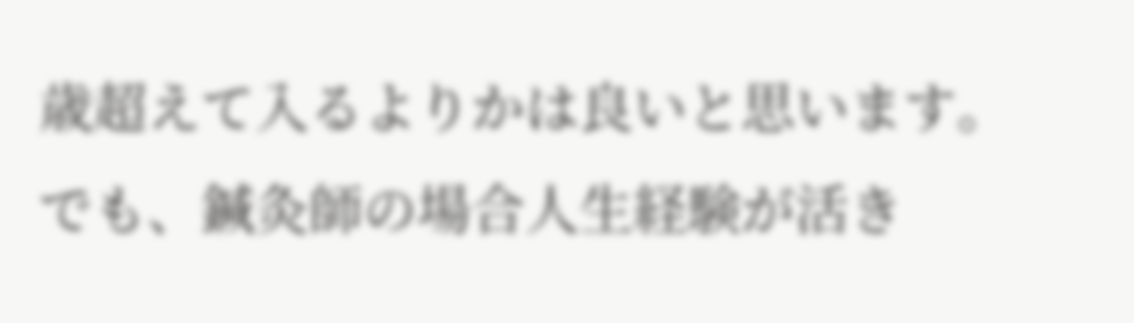歳超えて入るよりかは良いと思います。でも、鍼灸師の場合人生経験が活き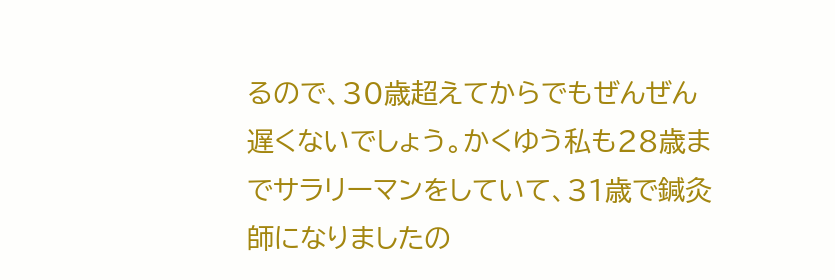るので、30歳超えてからでもぜんぜん遅くないでしょう。かくゆう私も28歳までサラリーマンをしていて、31歳で鍼灸師になりましたの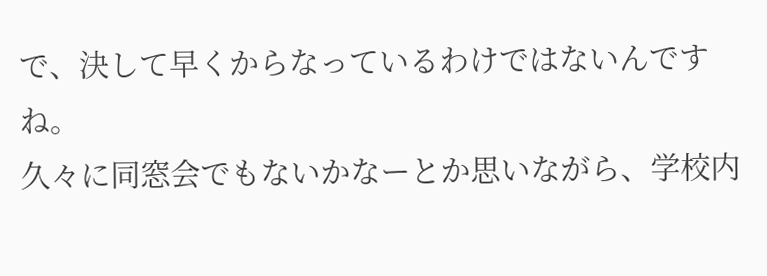で、決して早くからなっているわけではないんですね。
久々に同窓会でもないかなーとか思いながら、学校内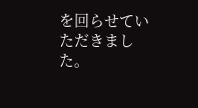を回らせていただきました。